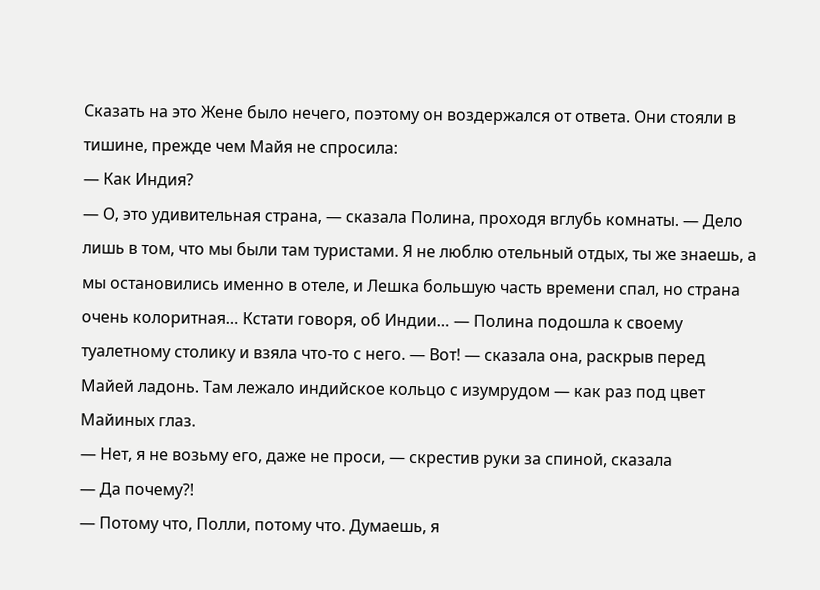Сказать на это Жене было нечего, поэтому он воздержался от ответа. Они стояли в тишине, прежде чем Майя не спросила:
— Как Индия?
— О, это удивительная страна, — сказала Полина, проходя вглубь комнаты. — Дело лишь в том, что мы были там туристами. Я не люблю отельный отдых, ты же знаешь, а мы остановились именно в отеле, и Лешка большую часть времени спал, но страна очень колоритная… Кстати говоря, об Индии… — Полина подошла к своему туалетному столику и взяла что-то с него. — Вот! — сказала она, раскрыв перед Майей ладонь. Там лежало индийское кольцо с изумрудом — как раз под цвет Майиных глаз.
— Нет, я не возьму его, даже не проси, — скрестив руки за спиной, сказала
— Да почему?!
— Потому что, Полли, потому что. Думаешь, я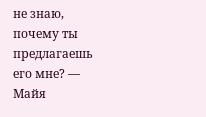не знаю, почему ты предлагаешь его мне? — Майя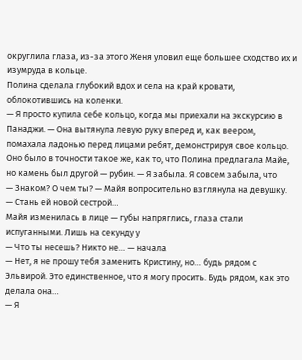округлила глаза, из-за этого Женя уловил еще большее сходство их и изумруда в кольце.
Полина сделала глубокий вдох и села на край кровати, облокотившись на коленки.
— Я просто купила себе кольцо, когда мы приехали на экскурсию в Панаджи. — Она вытянула левую руку вперед и, как веером, помахала ладонью перед лицами ребят, демонстрируя свое кольцо. Оно было в точности такое же, как то, что Полина предлагала Майе, но камень был другой — рубин. — Я забыла. Я совсем забыла, что
— Знаком? О чем ты? — Майя вопросительно взглянула на девушку.
— Стань ей новой сестрой…
Майя изменилась в лице — губы напряглись, глаза стали испуганными. Лишь на секунду у
— Что ты несешь? Никто не… — начала
— Нет, я не прошу тебя заменить Кристину, но… будь рядом с Эльвирой. Это единственное, что я могу просить. Будь рядом, как это делала она…
— Я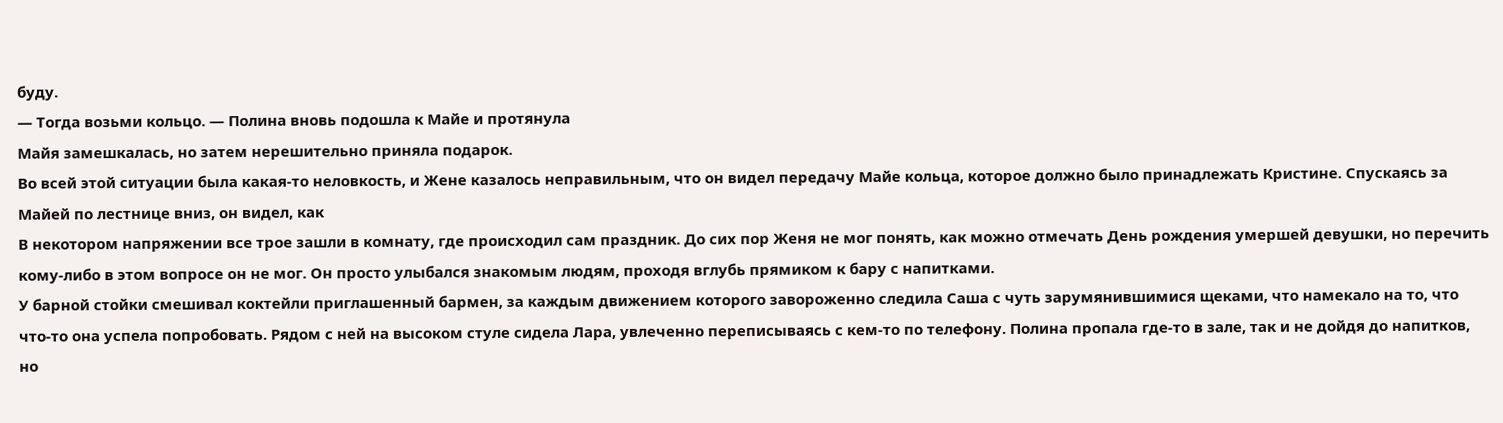буду.
— Тогда возьми кольцо. — Полина вновь подошла к Майе и протянула
Майя замешкалась, но затем нерешительно приняла подарок.
Во всей этой ситуации была какая-то неловкость, и Жене казалось неправильным, что он видел передачу Майе кольца, которое должно было принадлежать Кристине. Спускаясь за Майей по лестнице вниз, он видел, как
В некотором напряжении все трое зашли в комнату, где происходил сам праздник. До сих пор Женя не мог понять, как можно отмечать День рождения умершей девушки, но перечить кому-либо в этом вопросе он не мог. Он просто улыбался знакомым людям, проходя вглубь прямиком к бару с напитками.
У барной стойки смешивал коктейли приглашенный бармен, за каждым движением которого завороженно следила Саша с чуть зарумянившимися щеками, что намекало на то, что что-то она успела попробовать. Рядом с ней на высоком стуле сидела Лара, увлеченно переписываясь с кем-то по телефону. Полина пропала где-то в зале, так и не дойдя до напитков, но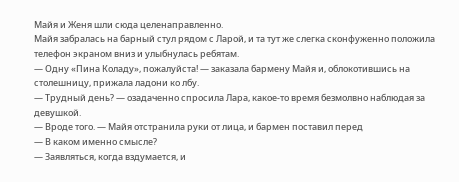Майя и Женя шли сюда целенаправленно.
Майя забралась на барный стул рядом с Ларой, и та тут же слегка сконфуженно положила телефон экраном вниз и улыбнулась ребятам.
— Одну «Пина Коладу», пожалуйста! — заказала бармену Майя и, облокотившись на столешницу, прижала ладони ко лбу.
— Трудный день? — озадаченно спросила Лара, какое-то время безмолвно наблюдая за девушкой.
— Вроде того. — Майя отстранила руки от лица, и бармен поставил перед
— В каком именно смысле?
— Заявляться, когда вздумается, и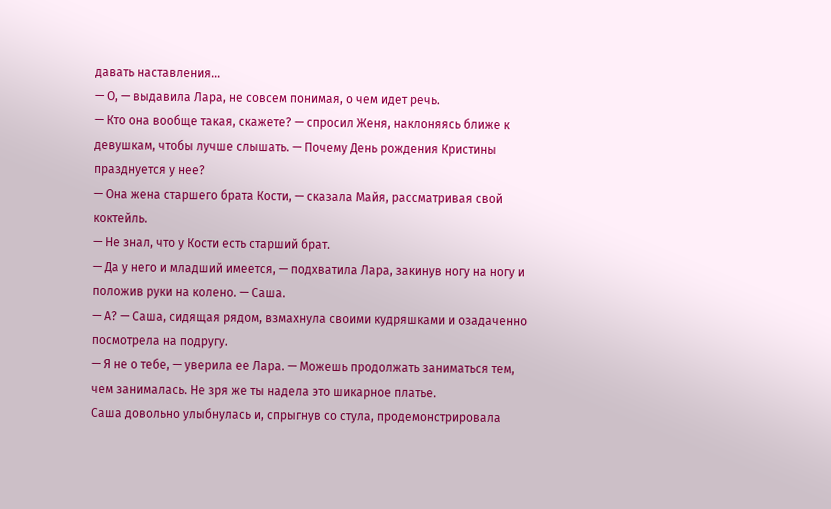давать наставления…
— О, — выдавила Лара, не совсем понимая, о чем идет речь.
— Кто она вообще такая, скажете? — спросил Женя, наклоняясь ближе к девушкам, чтобы лучше слышать. — Почему День рождения Кристины празднуется у нее?
— Она жена старшего брата Кости, — сказала Майя, рассматривая свой коктейль.
— Не знал, что у Кости есть старший брат.
— Да у него и младший имеется, — подхватила Лара, закинув ногу на ногу и положив руки на колено. — Саша.
— А? — Саша, сидящая рядом, взмахнула своими кудряшками и озадаченно посмотрела на подругу.
— Я не о тебе, — уверила ее Лара. — Можешь продолжать заниматься тем, чем занималась. Не зря же ты надела это шикарное платье.
Саша довольно улыбнулась и, спрыгнув со стула, продемонстрировала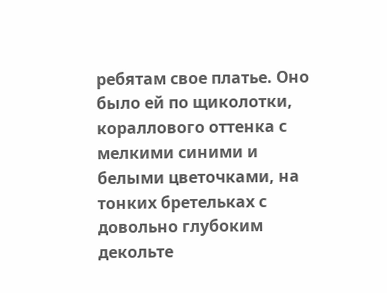ребятам свое платье. Оно было ей по щиколотки, кораллового оттенка с мелкими синими и белыми цветочками, на тонких бретельках с довольно глубоким декольте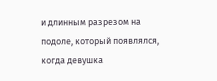и длинным разрезом на подоле, который появлялся, когда девушка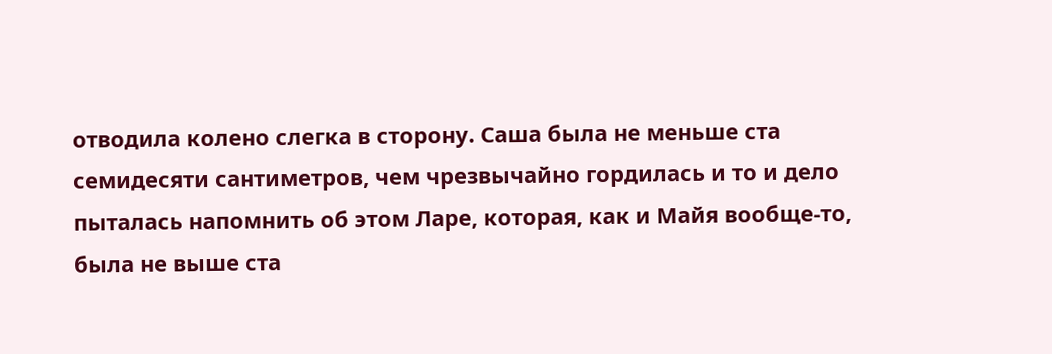отводила колено слегка в сторону. Саша была не меньше ста семидесяти сантиметров, чем чрезвычайно гордилась и то и дело пыталась напомнить об этом Ларе, которая, как и Майя вообще-то, была не выше ста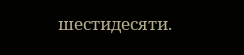шестидесяти.